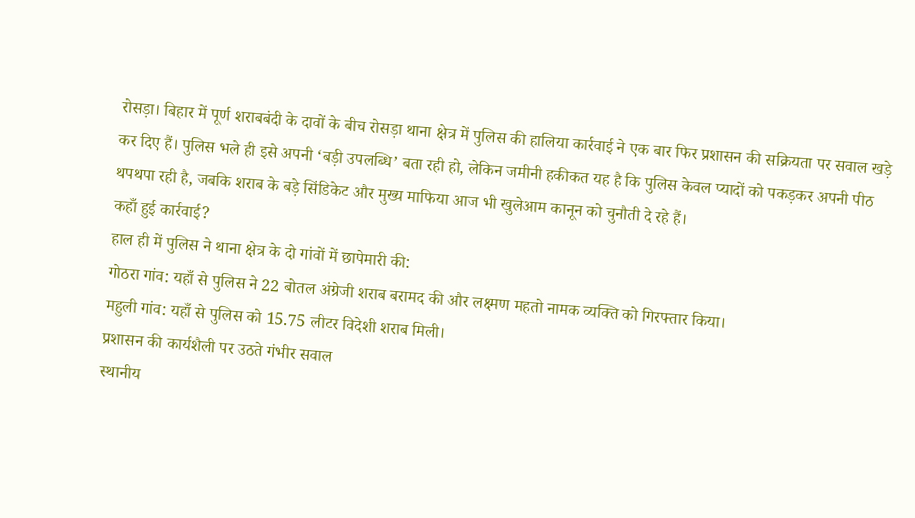रोसड़ा। बिहार में पूर्ण शराबबंदी के दावों के बीच रोसड़ा थाना क्षेत्र में पुलिस की हालिया कार्रवाई ने एक बार फिर प्रशासन की सक्रियता पर सवाल खड़े कर दिए हैं। पुलिस भले ही इसे अपनी ‘बड़ी उपलब्धि’ बता रही हो, लेकिन जमीनी हकीकत यह है कि पुलिस केवल प्यादों को पकड़कर अपनी पीठ थपथपा रही है, जबकि शराब के बड़े सिंडिकेट और मुख्य माफिया आज भी खुलेआम कानून को चुनौती दे रहे हैं।
कहाँ हुई कार्रवाई?
हाल ही में पुलिस ने थाना क्षेत्र के दो गांवों में छापेमारी की:
गोठरा गांव: यहाँ से पुलिस ने 22 बोतल अंग्रेजी शराब बरामद की और लक्ष्मण महतो नामक व्यक्ति को गिरफ्तार किया।
महुली गांव: यहाँ से पुलिस को 15.75 लीटर विदेशी शराब मिली।
प्रशासन की कार्यशैली पर उठते गंभीर सवाल
स्थानीय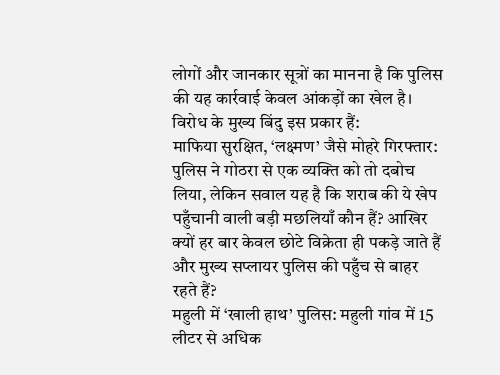लोगों और जानकार सूत्रों का मानना है कि पुलिस की यह कार्रवाई केवल आंकड़ों का खेल है। विरोध के मुख्य बिंदु इस प्रकार हैं:
माफिया सुरक्षित, ‘लक्ष्मण’ जैसे मोहरे गिरफ्तार: पुलिस ने गोठरा से एक व्यक्ति को तो दबोच लिया, लेकिन सवाल यह है कि शराब की ये खेप पहुँचानी वाली बड़ी मछलियाँ कौन हैं? आखिर क्यों हर बार केवल छोटे विक्रेता ही पकड़े जाते हैं और मुख्य सप्लायर पुलिस की पहुँच से बाहर रहते हैं?
महुली में ‘खाली हाथ’ पुलिस: महुली गांव में 15 लीटर से अधिक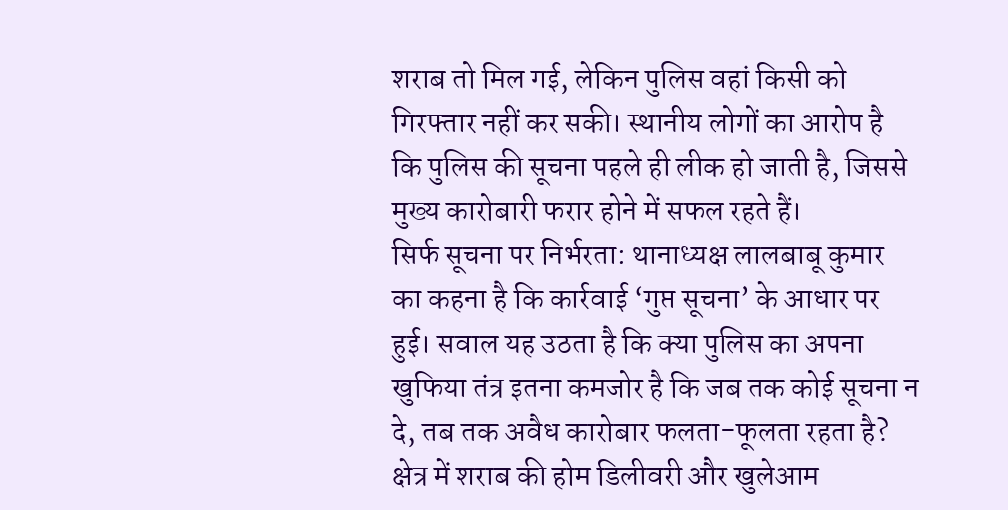शराब तो मिल गई, लेकिन पुलिस वहां किसी को गिरफ्तार नहीं कर सकी। स्थानीय लोगों का आरोप है कि पुलिस की सूचना पहले ही लीक हो जाती है, जिससे मुख्य कारोबारी फरार होने में सफल रहते हैं।
सिर्फ सूचना पर निर्भरता: थानाध्यक्ष लालबाबू कुमार का कहना है कि कार्रवाई ‘गुप्त सूचना’ के आधार पर हुई। सवाल यह उठता है कि क्या पुलिस का अपना खुफिया तंत्र इतना कमजोर है कि जब तक कोई सूचना न दे, तब तक अवैध कारोबार फलता-फूलता रहता है?
क्षेत्र में शराब की होम डिलीवरी और खुलेआम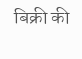बिक्री की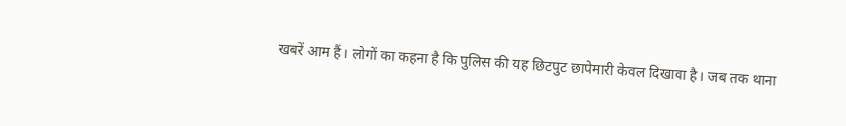खबरें आम हैं। लोगों का कहना है कि पुलिस की यह छिटपुट छापेमारी केवल दिखावा है। जब तक थाना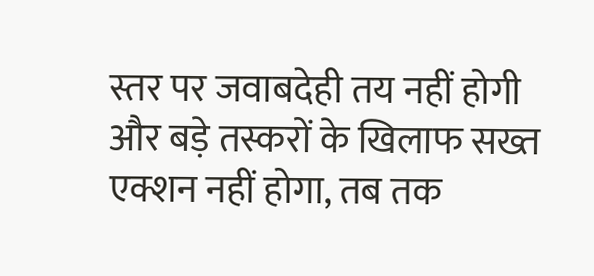स्तर पर जवाबदेही तय नहीं होगी और बड़े तस्करों के खिलाफ सख्त एक्शन नहीं होगा, तब तक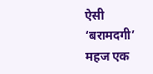ऐसी ‘बरामदगी’ महज एक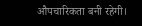औपचारिकता बनी रहेगी।